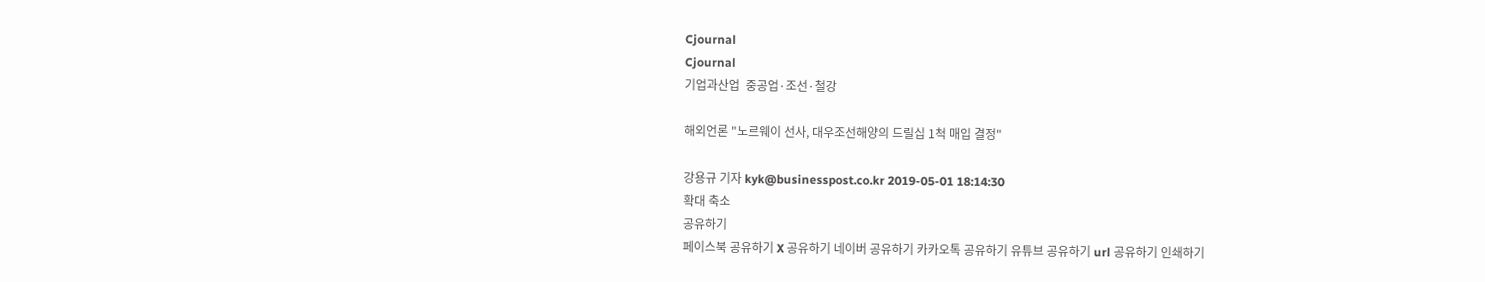Cjournal
Cjournal
기업과산업  중공업·조선·철강

해외언론 "노르웨이 선사, 대우조선해양의 드릴십 1척 매입 결정"

강용규 기자 kyk@businesspost.co.kr 2019-05-01 18:14:30
확대 축소
공유하기
페이스북 공유하기 X 공유하기 네이버 공유하기 카카오톡 공유하기 유튜브 공유하기 url 공유하기 인쇄하기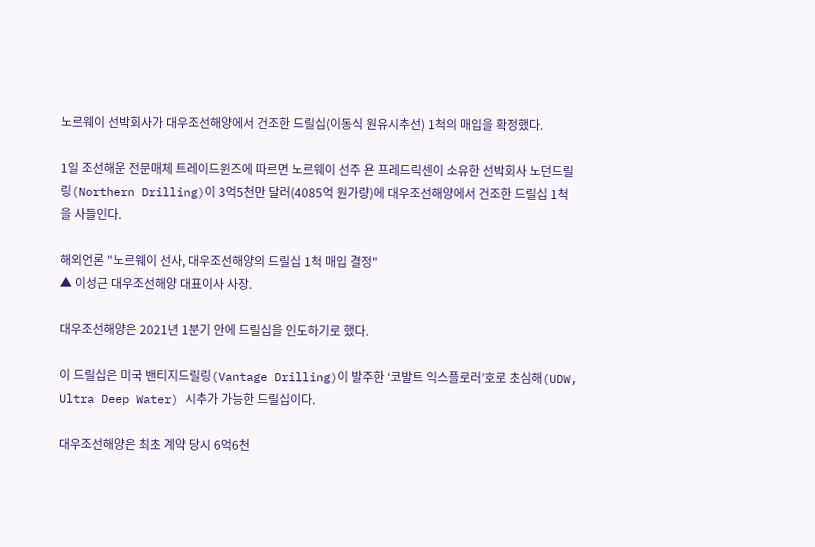노르웨이 선박회사가 대우조선해양에서 건조한 드릴십(이동식 원유시추선) 1척의 매입을 확정했다.

1일 조선해운 전문매체 트레이드윈즈에 따르면 노르웨이 선주 욘 프레드릭센이 소유한 선박회사 노던드릴링(Northern Drilling)이 3억5천만 달러(4085억 원가량)에 대우조선해양에서 건조한 드릴십 1척을 사들인다.

해외언론 "노르웨이 선사, 대우조선해양의 드릴십 1척 매입 결정"
▲ 이성근 대우조선해양 대표이사 사장.

대우조선해양은 2021년 1분기 안에 드릴십을 인도하기로 했다.

이 드릴십은 미국 밴티지드릴링(Vantage Drilling)이 발주한 ‘코발트 익스플로러’호로 초심해(UDW, Ultra Deep Water) 시추가 가능한 드릴십이다.

대우조선해양은 최초 계약 당시 6억6천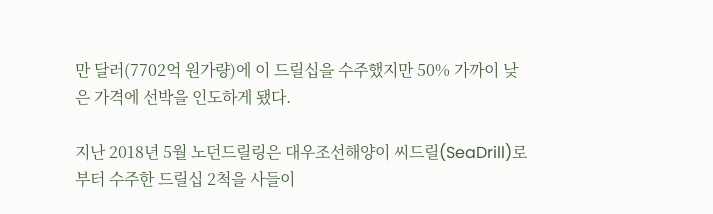만 달러(7702억 원가량)에 이 드릴십을 수주했지만 50% 가까이 낮은 가격에 선박을 인도하게 됐다.

지난 2018년 5월 노던드릴링은 대우조선해양이 씨드릴(SeaDrill)로부터 수주한 드릴십 2척을 사들이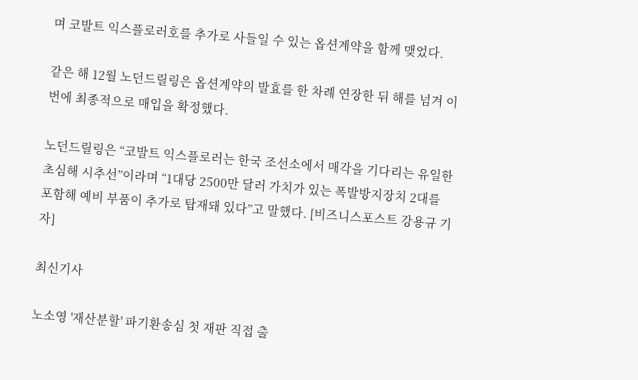며 코발트 익스플로러호를 추가로 사들일 수 있는 옵션계약을 함께 맺었다.

같은 해 12월 노던드릴링은 옵션계약의 발효를 한 차례 연장한 뒤 해를 넘겨 이번에 최종적으로 매입을 확정했다.

노던드릴링은 “코발트 익스플로러는 한국 조선소에서 매각을 기다리는 유일한 초심해 시추선”이라며 “1대당 2500만 달러 가치가 있는 폭발방지장치 2대를 포함해 예비 부품이 추가로 탑재돼 있다”고 말했다. [비즈니스포스트 강용규 기자]

최신기사

노소영 '재산분할' 파기환송심 첫 재판 직접 출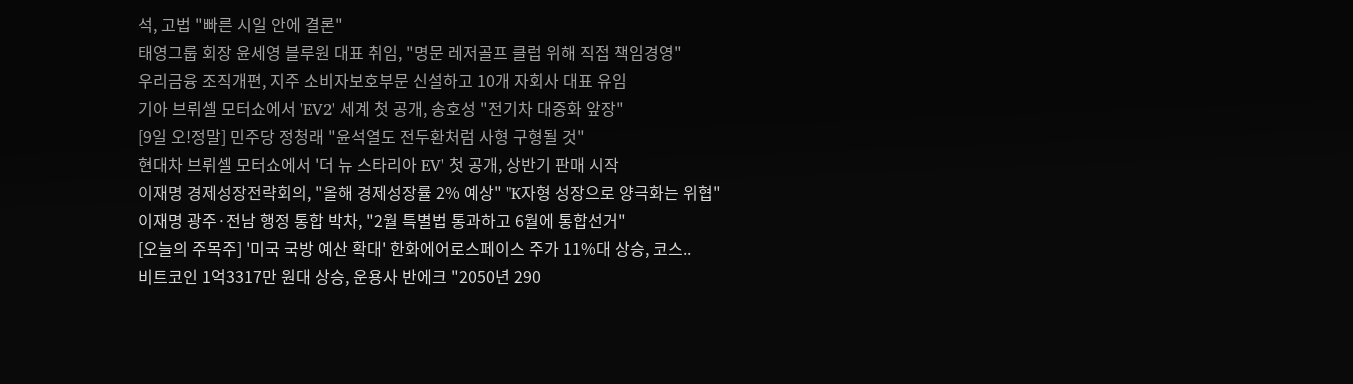석, 고법 "빠른 시일 안에 결론"
태영그룹 회장 윤세영 블루원 대표 취임, "명문 레저골프 클럽 위해 직접 책임경영"
우리금융 조직개편, 지주 소비자보호부문 신설하고 10개 자회사 대표 유임
기아 브뤼셀 모터쇼에서 'EV2' 세계 첫 공개, 송호성 "전기차 대중화 앞장"
[9일 오!정말] 민주당 정청래 "윤석열도 전두환처럼 사형 구형될 것"
현대차 브뤼셀 모터쇼에서 '더 뉴 스타리아 EV' 첫 공개, 상반기 판매 시작
이재명 경제성장전략회의, "올해 경제성장률 2% 예상" "K자형 성장으로 양극화는 위협"
이재명 광주·전남 행정 통합 박차, "2월 특별법 통과하고 6월에 통합선거"
[오늘의 주목주] '미국 국방 예산 확대' 한화에어로스페이스 주가 11%대 상승, 코스..
비트코인 1억3317만 원대 상승, 운용사 반에크 "2050년 290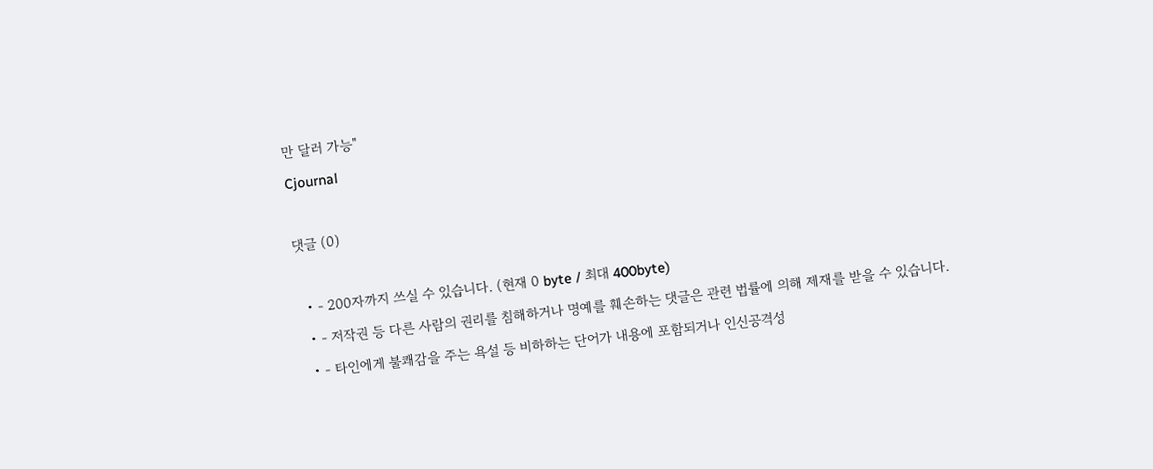만 달러 가능"
Cjournal

댓글 (0)

  • - 200자까지 쓰실 수 있습니다. (현재 0 byte / 최대 400byte)
  • - 저작권 등 다른 사람의 권리를 침해하거나 명예를 훼손하는 댓글은 관련 법률에 의해 제재를 받을 수 있습니다.
  • - 타인에게 불쾌감을 주는 욕설 등 비하하는 단어가 내용에 포함되거나 인신공격성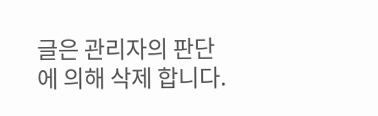글은 관리자의 판단에 의해 삭제 합니다.